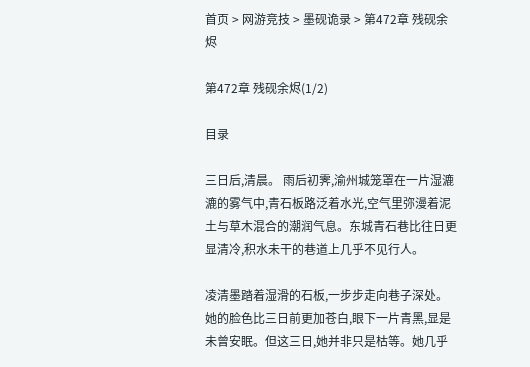首页 > 网游竞技 > 墨砚诡录 > 第472章 残砚余烬

第472章 残砚余烬(1/2)

目录

三日后,清晨。 雨后初霁,渝州城笼罩在一片湿漉漉的雾气中,青石板路泛着水光,空气里弥漫着泥土与草木混合的潮润气息。东城青石巷比往日更显清冷,积水未干的巷道上几乎不见行人。

凌清墨踏着湿滑的石板,一步步走向巷子深处。她的脸色比三日前更加苍白,眼下一片青黑,显是未曾安眠。但这三日,她并非只是枯等。她几乎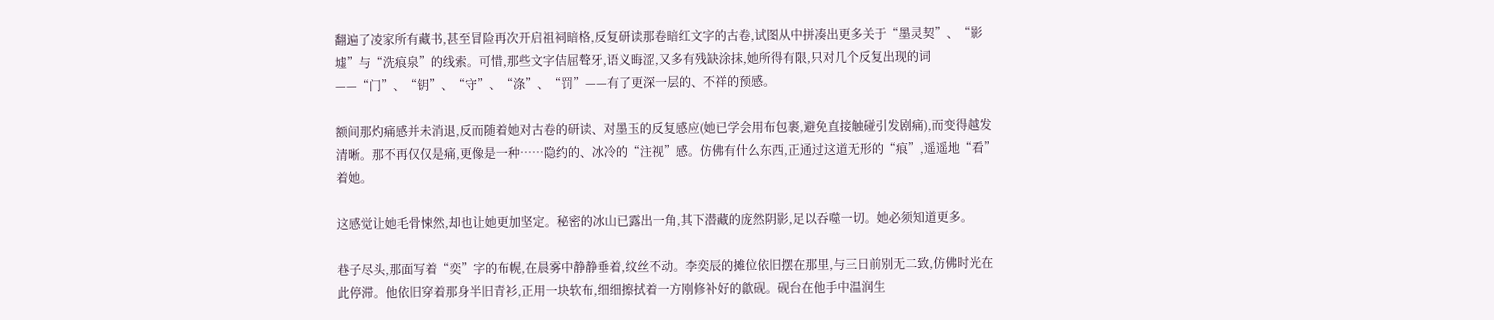翻遍了凌家所有藏书,甚至冒险再次开启祖祠暗格,反复研读那卷暗红文字的古卷,试图从中拼凑出更多关于“墨灵契”、“影墟”与“洗痕泉”的线索。可惜,那些文字佶屈聱牙,语义晦涩,又多有残缺涂抹,她所得有限,只对几个反复出现的词——“门”、“钥”、“守”、“涤”、“罚”——有了更深一层的、不祥的预感。

额间那灼痛感并未消退,反而随着她对古卷的研读、对墨玉的反复感应(她已学会用布包裹,避免直接触碰引发剧痛),而变得越发清晰。那不再仅仅是痛,更像是一种……隐约的、冰冷的“注视”感。仿佛有什么东西,正通过这道无形的“痕”,遥遥地“看”着她。

这感觉让她毛骨悚然,却也让她更加坚定。秘密的冰山已露出一角,其下潜藏的庞然阴影,足以吞噬一切。她必须知道更多。

巷子尽头,那面写着“奕”字的布幌,在晨雾中静静垂着,纹丝不动。李奕辰的摊位依旧摆在那里,与三日前别无二致,仿佛时光在此停滞。他依旧穿着那身半旧青衫,正用一块软布,细细擦拭着一方刚修补好的歙砚。砚台在他手中温润生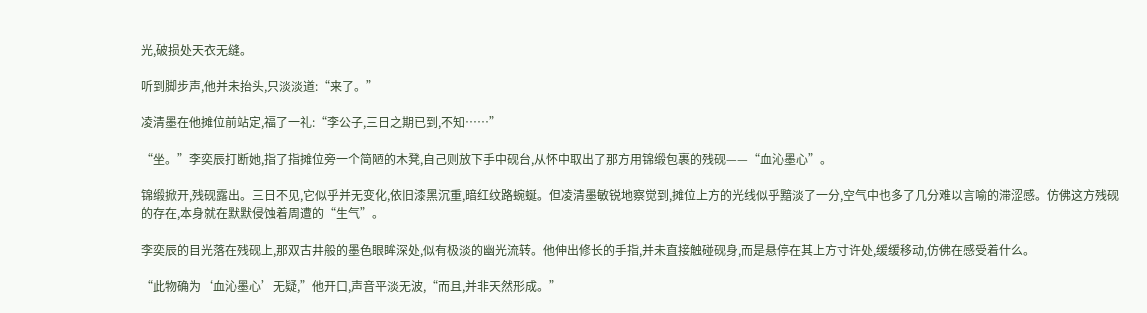光,破损处天衣无缝。

听到脚步声,他并未抬头,只淡淡道:“来了。”

凌清墨在他摊位前站定,福了一礼:“李公子,三日之期已到,不知……”

“坐。”李奕辰打断她,指了指摊位旁一个简陋的木凳,自己则放下手中砚台,从怀中取出了那方用锦缎包裹的残砚——“血沁墨心”。

锦缎掀开,残砚露出。三日不见,它似乎并无变化,依旧漆黑沉重,暗红纹路蜿蜒。但凌清墨敏锐地察觉到,摊位上方的光线似乎黯淡了一分,空气中也多了几分难以言喻的滞涩感。仿佛这方残砚的存在,本身就在默默侵蚀着周遭的“生气”。

李奕辰的目光落在残砚上,那双古井般的墨色眼眸深处,似有极淡的幽光流转。他伸出修长的手指,并未直接触碰砚身,而是悬停在其上方寸许处,缓缓移动,仿佛在感受着什么。

“此物确为‘血沁墨心’无疑,”他开口,声音平淡无波,“而且,并非天然形成。”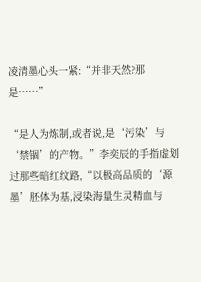凌清墨心头一紧:“并非天然?那是……”

“是人为炼制,或者说,是‘污染’与‘禁锢’的产物。”李奕辰的手指虚划过那些暗红纹路,“以极高品质的‘源墨’胚体为基,浸染海量生灵精血与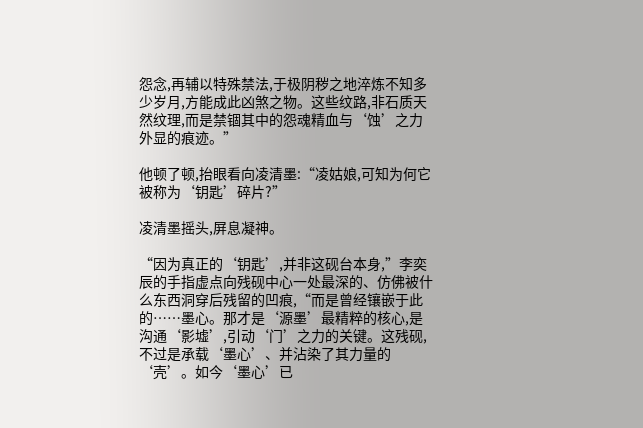怨念,再辅以特殊禁法,于极阴秽之地淬炼不知多少岁月,方能成此凶煞之物。这些纹路,非石质天然纹理,而是禁锢其中的怨魂精血与‘蚀’之力外显的痕迹。”

他顿了顿,抬眼看向凌清墨:“凌姑娘,可知为何它被称为‘钥匙’碎片?”

凌清墨摇头,屏息凝神。

“因为真正的‘钥匙’,并非这砚台本身,”李奕辰的手指虚点向残砚中心一处最深的、仿佛被什么东西洞穿后残留的凹痕,“而是曾经镶嵌于此的……墨心。那才是‘源墨’最精粹的核心,是沟通‘影墟’,引动‘门’之力的关键。这残砚,不过是承载‘墨心’、并沾染了其力量的‘壳’。如今‘墨心’已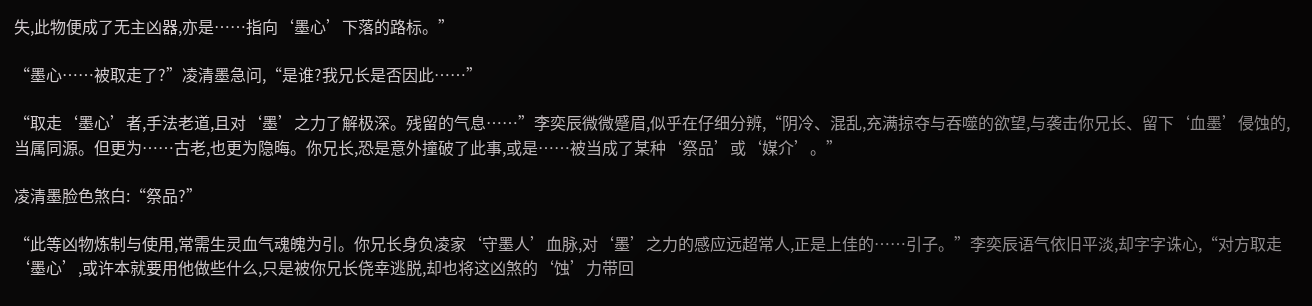失,此物便成了无主凶器,亦是……指向‘墨心’下落的路标。”

“墨心……被取走了?”凌清墨急问,“是谁?我兄长是否因此……”

“取走‘墨心’者,手法老道,且对‘墨’之力了解极深。残留的气息……”李奕辰微微蹙眉,似乎在仔细分辨,“阴冷、混乱,充满掠夺与吞噬的欲望,与袭击你兄长、留下‘血墨’侵蚀的,当属同源。但更为……古老,也更为隐晦。你兄长,恐是意外撞破了此事,或是……被当成了某种‘祭品’或‘媒介’。”

凌清墨脸色煞白:“祭品?”

“此等凶物炼制与使用,常需生灵血气魂魄为引。你兄长身负凌家‘守墨人’血脉,对‘墨’之力的感应远超常人,正是上佳的……引子。”李奕辰语气依旧平淡,却字字诛心,“对方取走‘墨心’,或许本就要用他做些什么,只是被你兄长侥幸逃脱,却也将这凶煞的‘蚀’力带回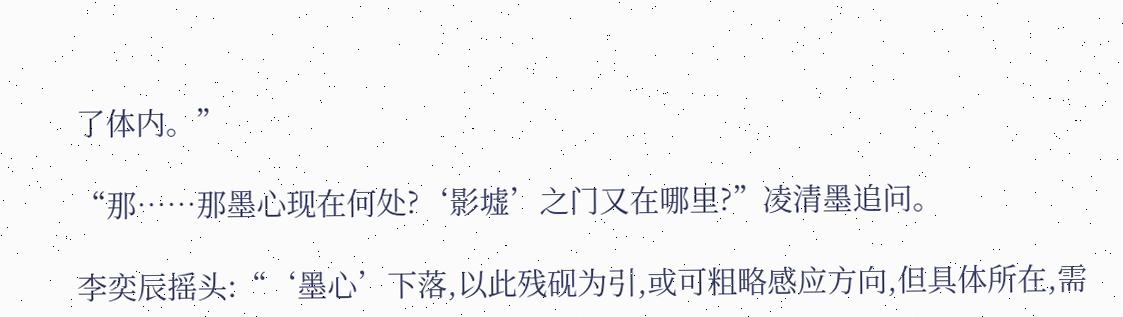了体内。”

“那……那墨心现在何处?‘影墟’之门又在哪里?”凌清墨追问。

李奕辰摇头:“‘墨心’下落,以此残砚为引,或可粗略感应方向,但具体所在,需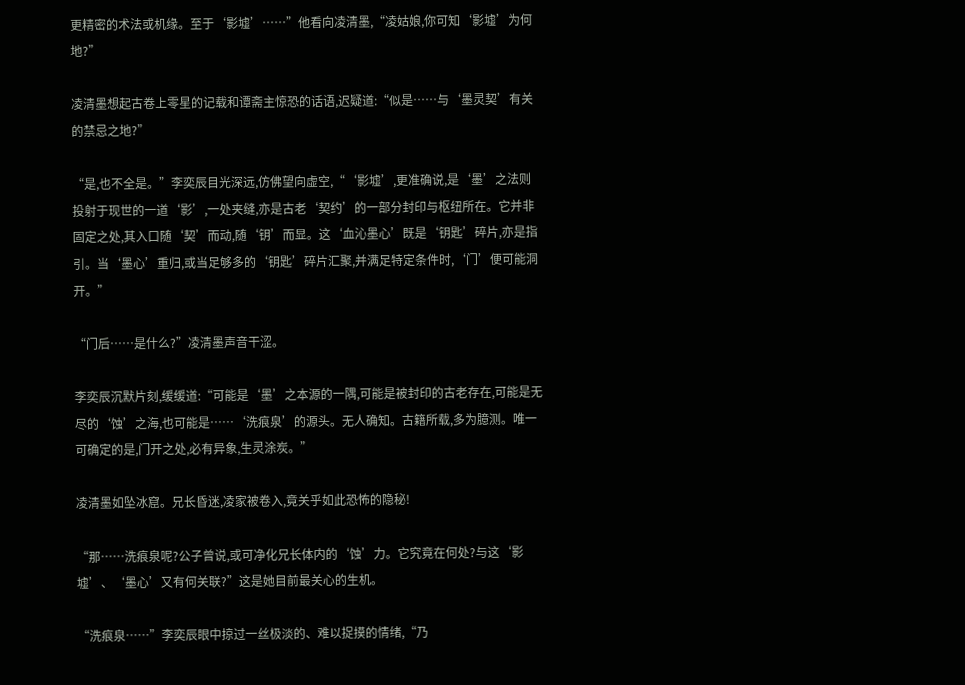更精密的术法或机缘。至于‘影墟’……”他看向凌清墨,“凌姑娘,你可知‘影墟’为何地?”

凌清墨想起古卷上零星的记载和谭斋主惊恐的话语,迟疑道:“似是……与‘墨灵契’有关的禁忌之地?”

“是,也不全是。”李奕辰目光深远,仿佛望向虚空,“‘影墟’,更准确说,是‘墨’之法则投射于现世的一道‘影’,一处夹缝,亦是古老‘契约’的一部分封印与枢纽所在。它并非固定之处,其入口随‘契’而动,随‘钥’而显。这‘血沁墨心’既是‘钥匙’碎片,亦是指引。当‘墨心’重归,或当足够多的‘钥匙’碎片汇聚,并满足特定条件时,‘门’便可能洞开。”

“门后……是什么?”凌清墨声音干涩。

李奕辰沉默片刻,缓缓道:“可能是‘墨’之本源的一隅,可能是被封印的古老存在,可能是无尽的‘蚀’之海,也可能是……‘洗痕泉’的源头。无人确知。古籍所载,多为臆测。唯一可确定的是,门开之处,必有异象,生灵涂炭。”

凌清墨如坠冰窟。兄长昏迷,凌家被卷入,竟关乎如此恐怖的隐秘!

“那……洗痕泉呢?公子曾说,或可净化兄长体内的‘蚀’力。它究竟在何处?与这‘影墟’、‘墨心’又有何关联?”这是她目前最关心的生机。

“洗痕泉……”李奕辰眼中掠过一丝极淡的、难以捉摸的情绪,“乃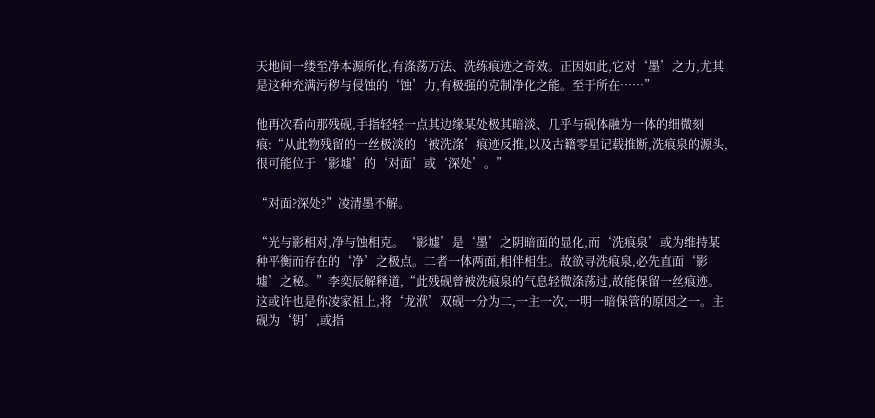天地间一缕至净本源所化,有涤荡万法、洗练痕迹之奇效。正因如此,它对‘墨’之力,尤其是这种充满污秽与侵蚀的‘蚀’力,有极强的克制净化之能。至于所在……”

他再次看向那残砚,手指轻轻一点其边缘某处极其暗淡、几乎与砚体融为一体的细微刻痕:“从此物残留的一丝极淡的‘被洗涤’痕迹反推,以及古籍零星记载推断,洗痕泉的源头,很可能位于‘影墟’的‘对面’或‘深处’。”

“对面?深处?”凌清墨不解。

“光与影相对,净与蚀相克。‘影墟’是‘墨’之阴暗面的显化,而‘洗痕泉’或为维持某种平衡而存在的‘净’之极点。二者一体两面,相伴相生。故欲寻洗痕泉,必先直面‘影墟’之秘。”李奕辰解释道,“此残砚曾被洗痕泉的气息轻微涤荡过,故能保留一丝痕迹。这或许也是你凌家祖上,将‘龙洑’双砚一分为二,一主一次,一明一暗保管的原因之一。主砚为‘钥’,或指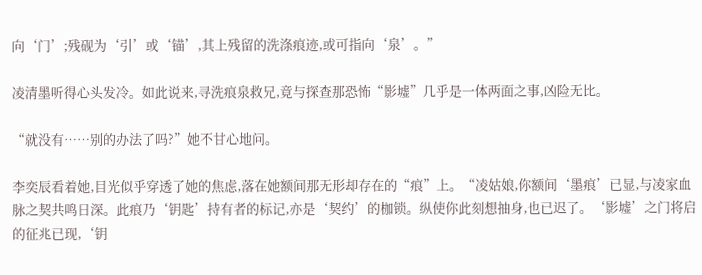向‘门’;残砚为‘引’或‘锚’,其上残留的洗涤痕迹,或可指向‘泉’。”

凌清墨听得心头发冷。如此说来,寻洗痕泉救兄,竟与探查那恐怖“影墟”几乎是一体两面之事,凶险无比。

“就没有……别的办法了吗?”她不甘心地问。

李奕辰看着她,目光似乎穿透了她的焦虑,落在她额间那无形却存在的“痕”上。“凌姑娘,你额间‘墨痕’已显,与凌家血脉之契共鸣日深。此痕乃‘钥匙’持有者的标记,亦是‘契约’的枷锁。纵使你此刻想抽身,也已迟了。‘影墟’之门将启的征兆已现,‘钥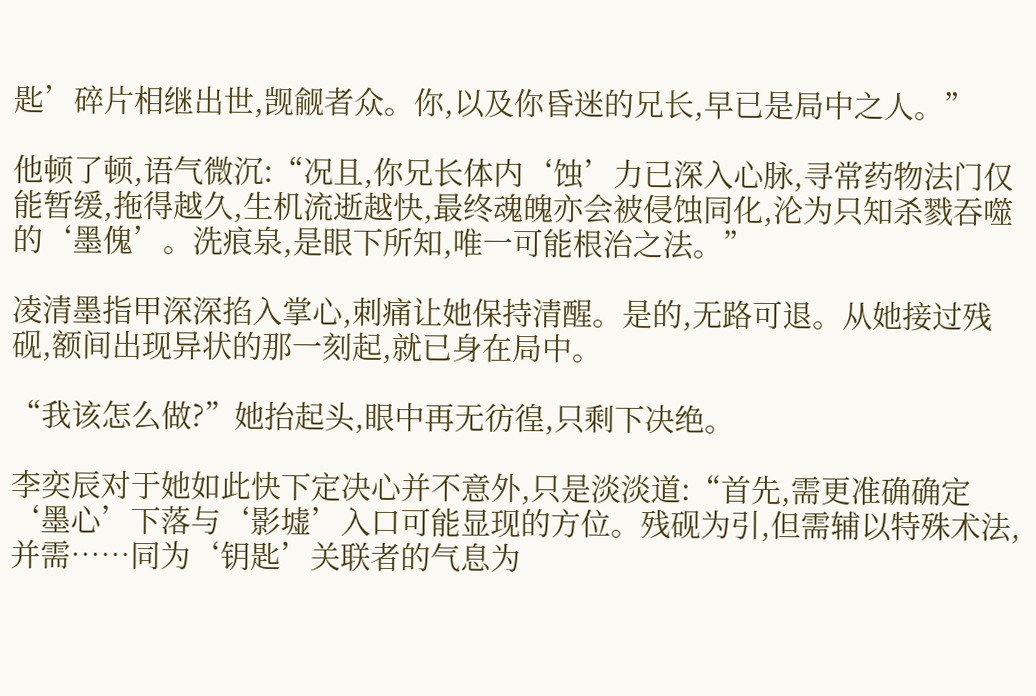匙’碎片相继出世,觊觎者众。你,以及你昏迷的兄长,早已是局中之人。”

他顿了顿,语气微沉:“况且,你兄长体内‘蚀’力已深入心脉,寻常药物法门仅能暂缓,拖得越久,生机流逝越快,最终魂魄亦会被侵蚀同化,沦为只知杀戮吞噬的‘墨傀’。洗痕泉,是眼下所知,唯一可能根治之法。”

凌清墨指甲深深掐入掌心,刺痛让她保持清醒。是的,无路可退。从她接过残砚,额间出现异状的那一刻起,就已身在局中。

“我该怎么做?”她抬起头,眼中再无彷徨,只剩下决绝。

李奕辰对于她如此快下定决心并不意外,只是淡淡道:“首先,需更准确确定‘墨心’下落与‘影墟’入口可能显现的方位。残砚为引,但需辅以特殊术法,并需……同为‘钥匙’关联者的气息为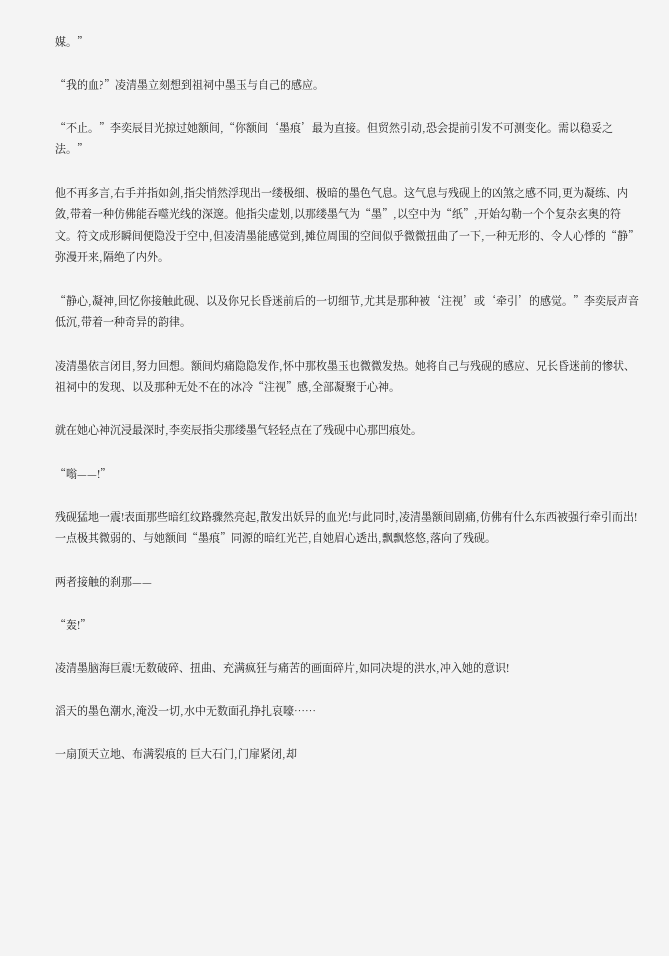媒。”

“我的血?”凌清墨立刻想到祖祠中墨玉与自己的感应。

“不止。”李奕辰目光掠过她额间,“你额间‘墨痕’最为直接。但贸然引动,恐会提前引发不可测变化。需以稳妥之法。”

他不再多言,右手并指如剑,指尖悄然浮现出一缕极细、极暗的墨色气息。这气息与残砚上的凶煞之感不同,更为凝练、内敛,带着一种仿佛能吞噬光线的深邃。他指尖虚划,以那缕墨气为“墨”,以空中为“纸”,开始勾勒一个个复杂玄奥的符文。符文成形瞬间便隐没于空中,但凌清墨能感觉到,摊位周围的空间似乎微微扭曲了一下,一种无形的、令人心悸的“静”弥漫开来,隔绝了内外。

“静心,凝神,回忆你接触此砚、以及你兄长昏迷前后的一切细节,尤其是那种被‘注视’或‘牵引’的感觉。”李奕辰声音低沉,带着一种奇异的韵律。

凌清墨依言闭目,努力回想。额间灼痛隐隐发作,怀中那枚墨玉也微微发热。她将自己与残砚的感应、兄长昏迷前的惨状、祖祠中的发现、以及那种无处不在的冰冷“注视”感,全部凝聚于心神。

就在她心神沉浸最深时,李奕辰指尖那缕墨气轻轻点在了残砚中心那凹痕处。

“嗡——!”

残砚猛地一震!表面那些暗红纹路骤然亮起,散发出妖异的血光!与此同时,凌清墨额间剧痛,仿佛有什么东西被强行牵引而出!一点极其微弱的、与她额间“墨痕”同源的暗红光芒,自她眉心透出,飘飘悠悠,落向了残砚。

两者接触的刹那——

“轰!”

凌清墨脑海巨震!无数破碎、扭曲、充满疯狂与痛苦的画面碎片,如同决堤的洪水,冲入她的意识!

滔天的墨色潮水,淹没一切,水中无数面孔挣扎哀嚎……

一扇顶天立地、布满裂痕的 巨大石门,门扉紧闭,却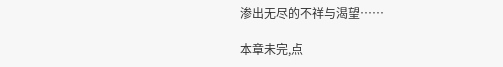渗出无尽的不祥与渴望……

本章未完,点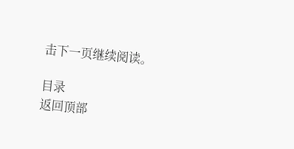击下一页继续阅读。

目录
返回顶部